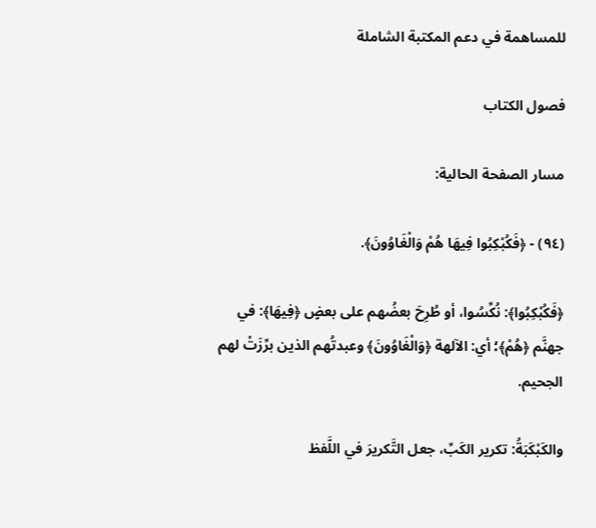للمساهمة في دعم المكتبة الشاملة

فصول الكتاب

مسار الصفحة الحالية:

(٩٤) - ﴿فَكُبْكِبُوا فِيهَا هُمْ وَالْغَاوُونَ﴾.

﴿فَكُبْكِبُوا﴾: نُكِّسُوا، أو طُرِحَ بعضُهم على بعضٍ ﴿فِيهَا﴾: في جهنَّم ﴿هُمْ﴾؛ أي: الآلهة ﴿وَالْغَاوُونَ﴾ وعبدتُهم الذين برِّزَتْ لهم الجحيم.

والكَبْكَبَةُ: تكرير الكَبِّ، جعل التَّكريرَ في اللَّفظ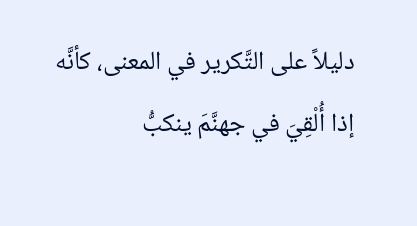دليلاً على التَّكرير في المعنى، كأنَّه إذا أُلْقِيَ في جهنَّمَ ينكبُّ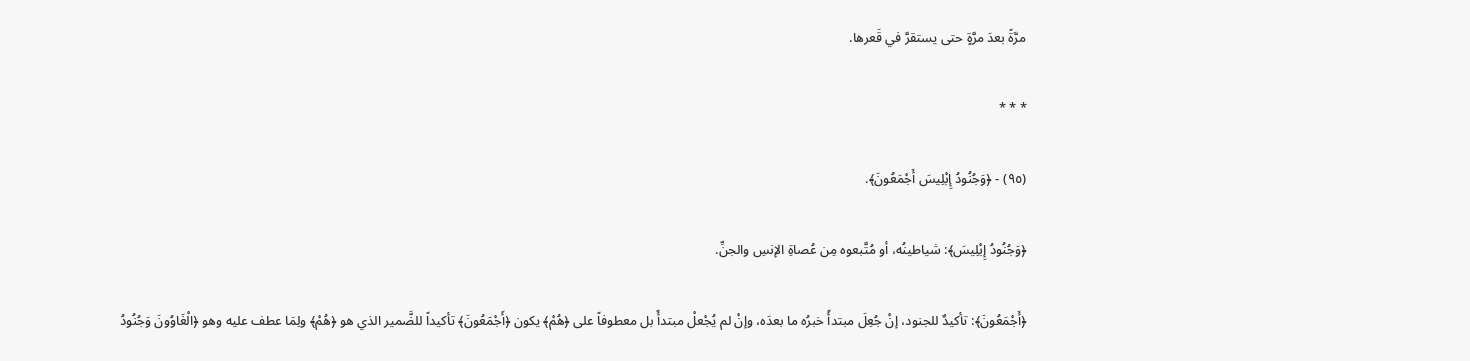مرَّةً بعدَ مرَّةٍ حتى يستقرَّ في قَعرها.

* * *

(٩٥) - ﴿وَجُنُودُ إِبْلِيسَ أَجْمَعُونَ﴾.

﴿وَجُنُودُ إِبْلِيسَ﴾: شياطينُه، أو مُتَّبعوه مِن عُصاةِ الإنسِ والجنِّ.

﴿أَجْمَعُونَ﴾: تأكيدٌ للجنود، إنْ جُعِلَ مبتدأً خبرُه ما بعدَه، وإنْ لم يُجْعلْ مبتدأً بل معطوفاً على ﴿هُمْ﴾ يكون ﴿أَجْمَعُونَ﴾ تأكيداً للضَّمير الذي هو ﴿هُمْ﴾ ولِمَا عطف عليه وهو ﴿الْغَاوُونَ وَجُنُودُ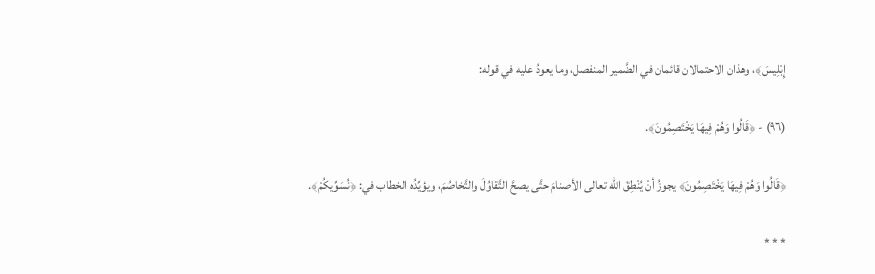إِبْلِيسَ﴾، وهذان الاحتمالان قائمان في الضَّمير المنفصل، وما يعودُ عليه في قوله:

(٩٦) - ﴿قَالُوا وَهُمْ فِيهَا يَخْتَصِمُونَ﴾.

﴿قَالُوا وَهُمْ فِيهَا يَخْتَصِمُونَ﴾ يجوزُ أنْ يُنْطِقَ الله تعالى الأصنامَ حتَّى يصحَّ التَّقاوُلَ والتَّخاصُمَ، ويؤيِّدُه الخطاب في: ﴿نُسَوِّيكُمْ﴾.

* * *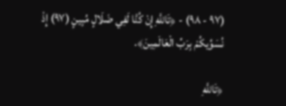(٩٧ - ٩٨) - ﴿تَاللَّهِ إِنْ كُنَّا لَفِي ضَلَالٍ مُبِينٍ (٩٧) إِذْ نُسَوِّيكُمْ بِرَبِّ الْعَالَمِينَ﴾.

﴿تَاللَّهِ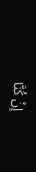إِنْ كُنَّا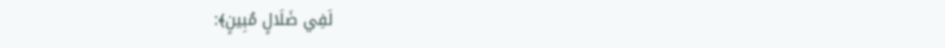لَفِي ضَلَالٍ مُبِينٍ﴾: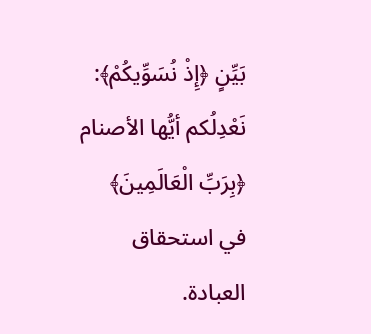بَيِّنٍ ﴿إِذْ نُسَوِّيكُمْ﴾: نَعْدِلُكم أيُّها الأصنام ﴿بِرَبِّ الْعَالَمِينَ﴾ في استحقاق العبادة.